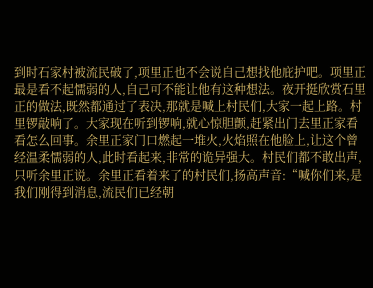到时石家村被流民破了,项里正也不会说自己想找他庇护吧。项里正最是看不起懦弱的人,自己可不能让他有这种想法。夜开挺欣赏石里正的做法,既然都通过了表决,那就是喊上村民们,大家一起上路。村里锣敲响了。大家现在听到锣响,就心惊胆颤,赶紧出门去里正家看看怎么回事。余里正家门口燃起一堆火,火焰照在他脸上,让这个曾经温柔懦弱的人,此时看起来,非常的诡异强大。村民们都不敢出声,只听余里正说。余里正看着来了的村民们,扬高声音:“喊你们来,是我们刚得到消息,流民们已经朝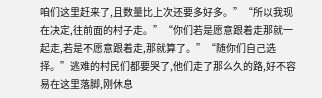咱们这里赶来了,且数量比上次还要多好多。”“所以我现在决定,往前面的村子走。”“你们若是愿意跟着走那就一起走,若是不愿意跟着走,那就算了。”“随你们自己选择。”逃难的村民们都要哭了,他们走了那么久的路,好不容易在这里落脚,刚休息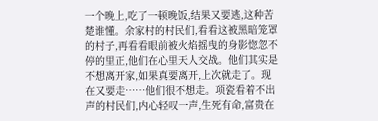一个晚上,吃了一顿晚饭,结果又要逃,这种苦楚谁懂。余家村的村民们,看看这被黑暗笼罩的村子,再看看眼前被火焰摇曳的身影惚忽不停的里正,他们在心里天人交战。他们其实是不想离开家,如果真要离开,上次就走了。现在又要走……他们很不想走。项瓷看着不出声的村民们,内心轻叹一声,生死有命,富贵在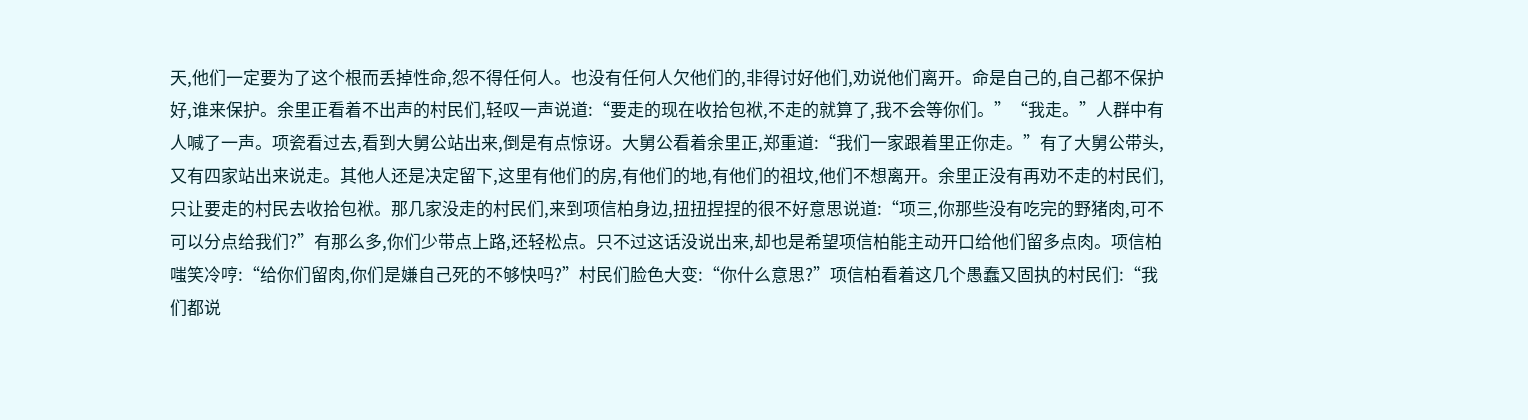天,他们一定要为了这个根而丢掉性命,怨不得任何人。也没有任何人欠他们的,非得讨好他们,劝说他们离开。命是自己的,自己都不保护好,谁来保护。余里正看着不出声的村民们,轻叹一声说道:“要走的现在收拾包袱,不走的就算了,我不会等你们。”“我走。”人群中有人喊了一声。项瓷看过去,看到大舅公站出来,倒是有点惊讶。大舅公看着余里正,郑重道:“我们一家跟着里正你走。”有了大舅公带头,又有四家站出来说走。其他人还是决定留下,这里有他们的房,有他们的地,有他们的祖坟,他们不想离开。余里正没有再劝不走的村民们,只让要走的村民去收拾包袱。那几家没走的村民们,来到项信柏身边,扭扭捏捏的很不好意思说道:“项三,你那些没有吃完的野猪肉,可不可以分点给我们?”有那么多,你们少带点上路,还轻松点。只不过这话没说出来,却也是希望项信柏能主动开口给他们留多点肉。项信柏嗤笑冷哼:“给你们留肉,你们是嫌自己死的不够快吗?”村民们脸色大变:“你什么意思?”项信柏看着这几个愚蠢又固执的村民们:“我们都说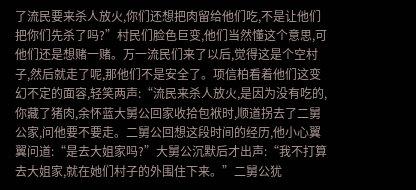了流民要来杀人放火,你们还想把肉留给他们吃,不是让他们把你们先杀了吗?”村民们脸色巨变,他们当然懂这个意思,可他们还是想赌一赌。万一流民们来了以后,觉得这是个空村子,然后就走了呢,那他们不是安全了。项信柏看着他们这变幻不定的面容,轻笑两声:“流民来杀人放火,是因为没有吃的,你藏了猪肉,余怀蓝大舅公回家收拾包袱时,顺道拐去了二舅公家,问他要不要走。二舅公回想这段时间的经历,他小心翼翼问道:“是去大姐家吗?”大舅公沉默后才出声:“我不打算去大姐家,就在她们村子的外围住下来。”二舅公犹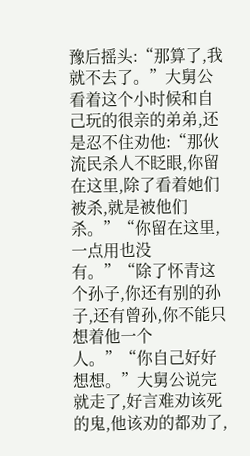豫后摇头:“那算了,我就不去了。”大舅公看着这个小时候和自己玩的很亲的弟弟,还是忍不住劝他:“那伙流民杀人不眨眼,你留在这里,除了看着她们被杀,就是被他们杀。”“你留在这里,一点用也没有。”“除了怀青这个孙子,你还有别的孙子,还有曾孙,你不能只想着他一个人。”“你自己好好想想。”大舅公说完就走了,好言难劝该死的鬼,他该劝的都劝了,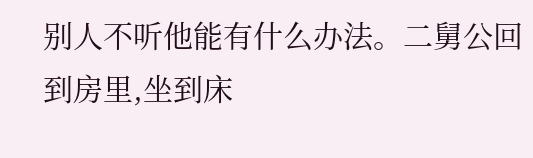别人不听他能有什么办法。二舅公回到房里,坐到床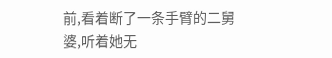前,看着断了一条手臂的二舅婆,听着她无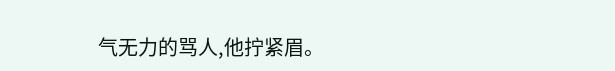气无力的骂人,他拧紧眉。